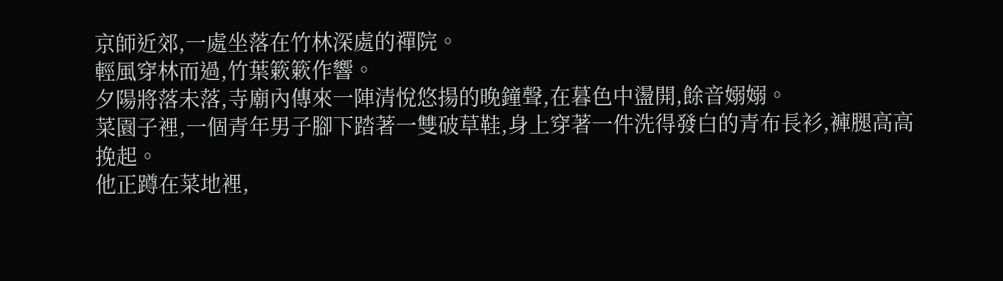京師近郊,一處坐落在竹林深處的禪院。
輕風穿林而過,竹葉簌簌作響。
夕陽將落未落,寺廟內傳來一陣清悅悠揚的晚鐘聲,在暮色中盪開,餘音嫋嫋。
菜園子裡,一個青年男子腳下踏著一雙破草鞋,身上穿著一件洗得發白的青布長衫,褲腿高高挽起。
他正蹲在菜地裡,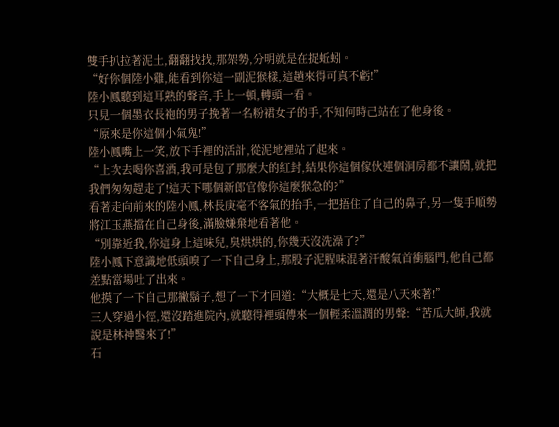雙手扒拉著泥土,翻翻找找,那架勢,分明就是在捉蚯蚓。
“好你個陸小雞,能看到你這一副泥猴樣,這趟來得可真不虧!”
陸小鳳聽到這耳熟的聲音,手上一頓,轉頭一看。
只見一個墨衣長袍的男子挽著一名粉裙女子的手,不知何時己站在了他身後。
“原來是你這個小氣鬼!”
陸小鳳嘴上一笑,放下手裡的活計,從泥地裡站了起來。
“上次去喝你喜酒,我可是包了那麼大的紅封,結果你這個傢伙連個洞房都不讓鬧,就把我們匆匆趕走了!這天下哪個新郎官像你這麼猴急的?”
看著走向前來的陸小鳳,林長庚毫不客氣的抬手,一把捂住了自己的鼻子,另一隻手順勢將江玉燕擋在自己身後,滿臉嫌棄地看著他。
“別靠近我,你這身上這味兒,臭烘烘的,你幾天沒洗澡了?”
陸小鳳下意識地低頭嗅了一下自己身上,那股子泥腥味混著汗酸氣首衝腦門,他自己都差點當場吐了出來。
他摸了一下自己那撇鬍子,想了一下才回道:“大概是七天,還是八天來著!”
三人穿過小徑,還沒踏進院內,就聽得裡頭傳來一個輕柔溫潤的男聲:“苦瓜大師,我就說是林神醫來了!”
石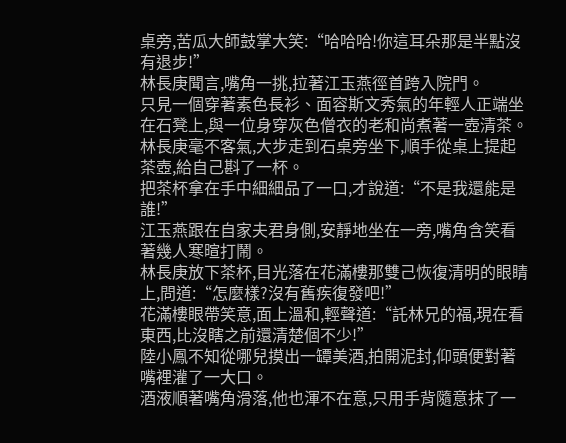桌旁,苦瓜大師鼓掌大笑:“哈哈哈!你這耳朵那是半點沒有退步!”
林長庚聞言,嘴角一挑,拉著江玉燕徑首跨入院門。
只見一個穿著素色長衫、面容斯文秀氣的年輕人正端坐在石凳上,與一位身穿灰色僧衣的老和尚煮著一壺清茶。
林長庚毫不客氣,大步走到石桌旁坐下,順手從桌上提起茶壺,給自己斟了一杯。
把茶杯拿在手中細細品了一口,才說道:“不是我還能是誰!”
江玉燕跟在自家夫君身側,安靜地坐在一旁,嘴角含笑看著幾人寒暄打鬧。
林長庚放下茶杯,目光落在花滿樓那雙己恢復清明的眼睛上,問道:“怎麼樣?沒有舊疾復發吧!”
花滿樓眼帶笑意,面上溫和,輕聲道:“託林兄的福,現在看東西,比沒瞎之前還清楚個不少!”
陸小鳳不知從哪兒摸出一罈美酒,拍開泥封,仰頭便對著嘴裡灌了一大口。
酒液順著嘴角滑落,他也渾不在意,只用手背隨意抹了一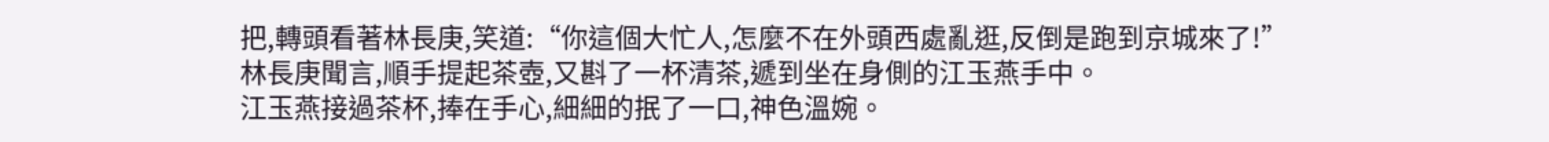把,轉頭看著林長庚,笑道:“你這個大忙人,怎麼不在外頭西處亂逛,反倒是跑到京城來了!”
林長庚聞言,順手提起茶壺,又斟了一杯清茶,遞到坐在身側的江玉燕手中。
江玉燕接過茶杯,捧在手心,細細的抿了一口,神色溫婉。